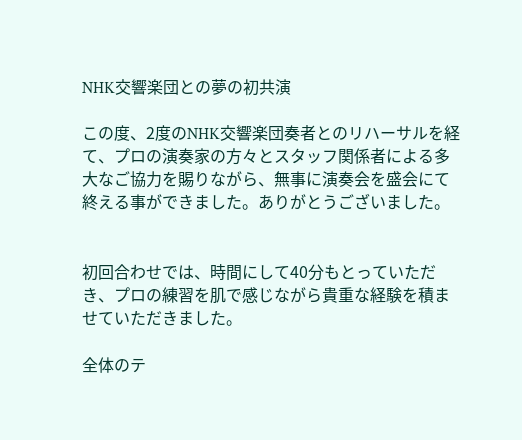NHK交響楽団との夢の初共演

この度、2度のNHK交響楽団奏者とのリハーサルを経て、プロの演奏家の方々とスタッフ関係者による多大なご協力を賜りながら、無事に演奏会を盛会にて終える事ができました。ありがとうございました。


初回合わせでは、時間にして40分もとっていただき、プロの練習を肌で感じながら貴重な経験を積ませていただきました。

全体のテ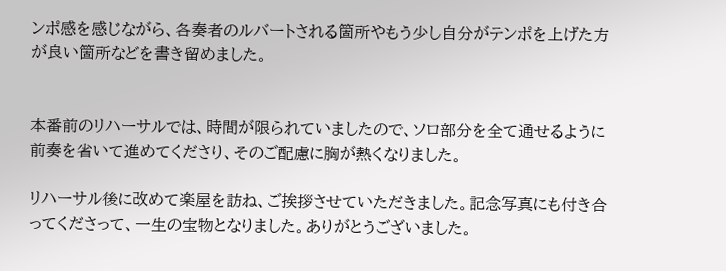ンポ感を感じながら、各奏者のルバートされる箇所やもう少し自分がテンポを上げた方が良い箇所などを書き留めました。


本番前のリハーサルでは、時間が限られていましたので、ソロ部分を全て通せるように前奏を省いて進めてくださり、そのご配慮に胸が熱くなりました。

リハーサル後に改めて楽屋を訪ね、ご挨拶させていただきました。記念写真にも付き合ってくださって、一生の宝物となりました。ありがとうございました。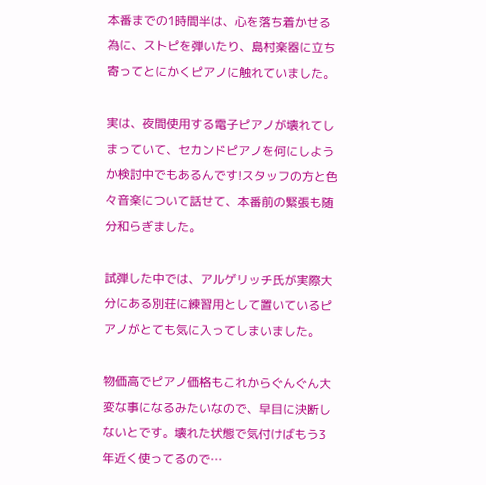本番までの1時間半は、心を落ち着かせる為に、ストピを弾いたり、島村楽器に立ち寄ってとにかくピアノに触れていました。

実は、夜間使用する電子ピアノが壊れてしまっていて、セカンドピアノを何にしようか検討中でもあるんです!スタッフの方と色々音楽について話せて、本番前の緊張も随分和らぎました。

試弾した中では、アルゲリッチ氏が実際大分にある別荘に練習用として置いているピアノがとても気に入ってしまいました。

物価高でピアノ価格もこれからぐんぐん大変な事になるみたいなので、早目に決断しないとです。壊れた状態で気付けばもう3年近く使ってるので…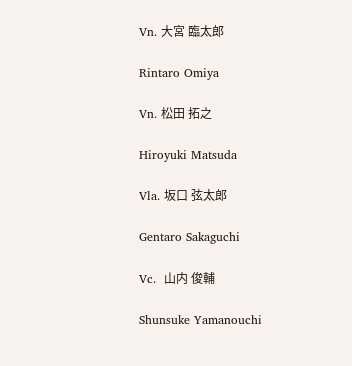Vn. 大宮 臨太郎

Rintaro Omiya

Vn. 松田 拓之

Hiroyuki Matsuda

Vla. 坂口 弦太郎

Gentaro Sakaguchi

Vc.  山内 俊輔

Shunsuke Yamanouchi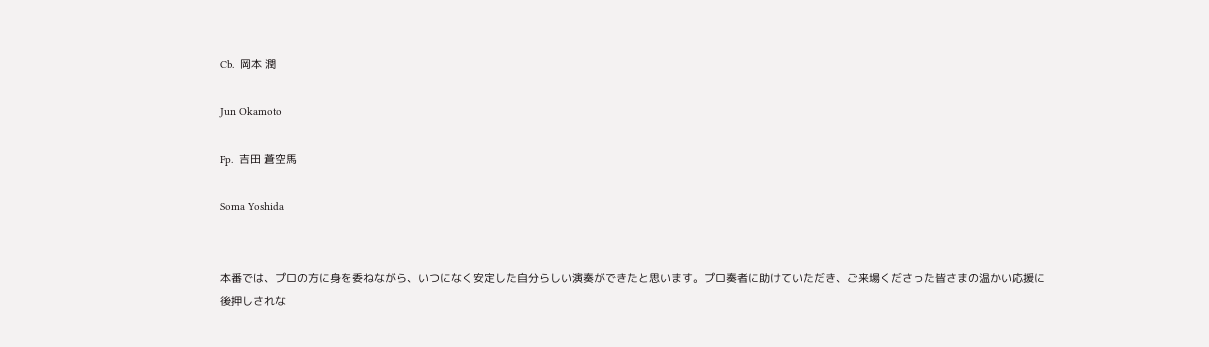Cb.  岡本 潤

Jun Okamoto

Fp.  吉田 蒼空馬

Soma Yoshida


本番では、プロの方に身を委ねながら、いつになく安定した自分らしい演奏ができたと思います。プロ奏者に助けていただき、ご来場くださった皆さまの温かい応援に後押しされな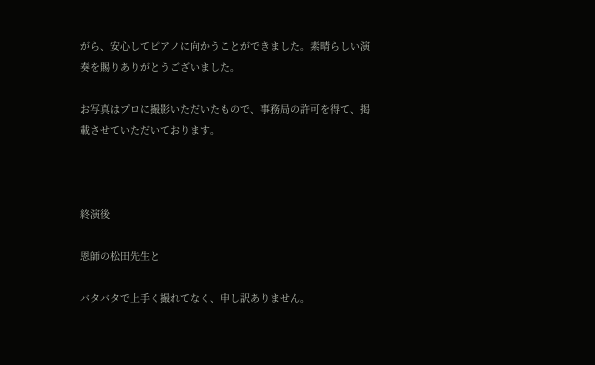がら、安心してピアノに向かうことができました。素晴らしい演奏を賜りありがとうございました。

お写真はプロに撮影いただいたもので、事務局の許可を得て、掲載させていただいております。



終演後

恩師の松田先生と

バタバタで上手く撮れてなく、申し訳ありません。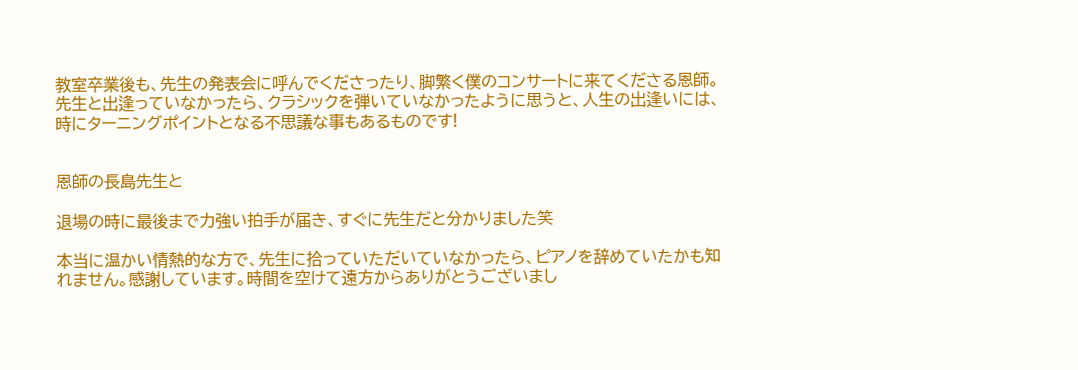教室卒業後も、先生の発表会に呼んでくださったり、脚繁く僕のコンサートに来てくださる恩師。先生と出逢っていなかったら、クラシックを弾いていなかったように思うと、人生の出逢いには、時にターニングポイントとなる不思議な事もあるものです!


恩師の長島先生と

退場の時に最後まで力強い拍手が届き、すぐに先生だと分かりました笑

本当に温かい情熱的な方で、先生に拾っていただいていなかったら、ピアノを辞めていたかも知れません。感謝しています。時間を空けて遠方からありがとうございまし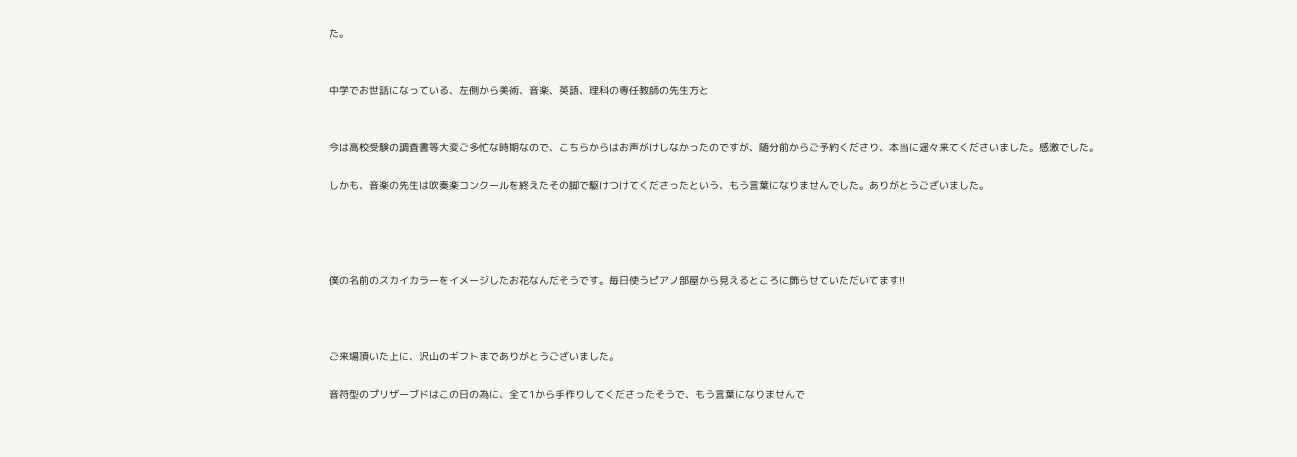た。


中学でお世話になっている、左側から美術、音楽、英語、理科の専任教師の先生方と


今は高校受験の調査書等大変ご多忙な時期なので、こちらからはお声がけしなかったのですが、随分前からご予約くださり、本当に遥々来てくださいました。感激でした。

しかも、音楽の先生は吹奏楽コンクールを終えたその脚で駆けつけてくださったという、もう言葉になりませんでした。ありがとうございました。




僕の名前のスカイカラーをイメージしたお花なんだそうです。毎日使うピアノ部屋から見えるところに飾らせていただいてます!!



ご来場頂いた上に、沢山のギフトまでありがとうございました。

音符型のプリザーブドはこの日の為に、全て1から手作りしてくださったそうで、もう言葉になりませんで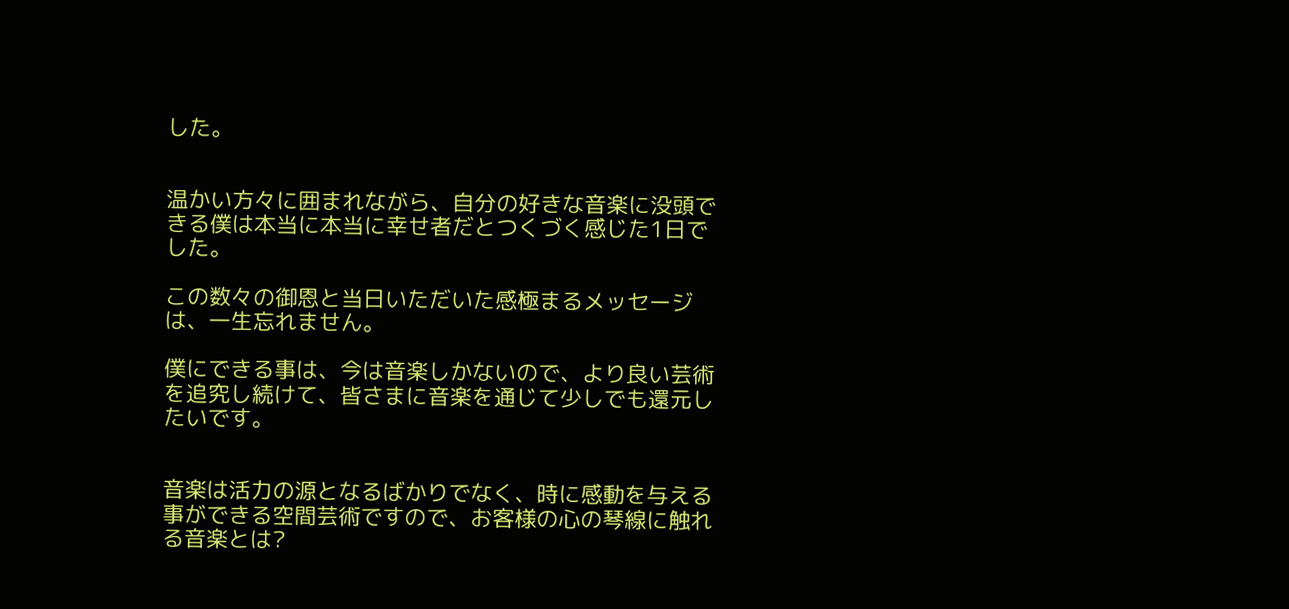した。


温かい方々に囲まれながら、自分の好きな音楽に没頭できる僕は本当に本当に幸せ者だとつくづく感じた1日でした。

この数々の御恩と当日いただいた感極まるメッセージは、一生忘れません。

僕にできる事は、今は音楽しかないので、より良い芸術を追究し続けて、皆さまに音楽を通じて少しでも還元したいです。


音楽は活力の源となるばかりでなく、時に感動を与える事ができる空間芸術ですので、お客様の心の琴線に触れる音楽とは?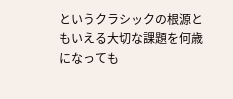というクラシックの根源ともいえる大切な課題を何歳になっても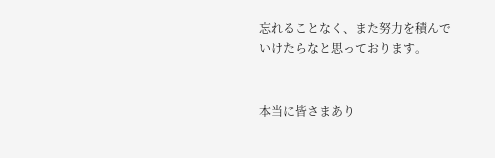忘れることなく、また努力を積んでいけたらなと思っております。


本当に皆さまあり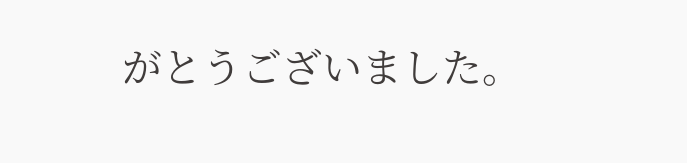がとうございました。